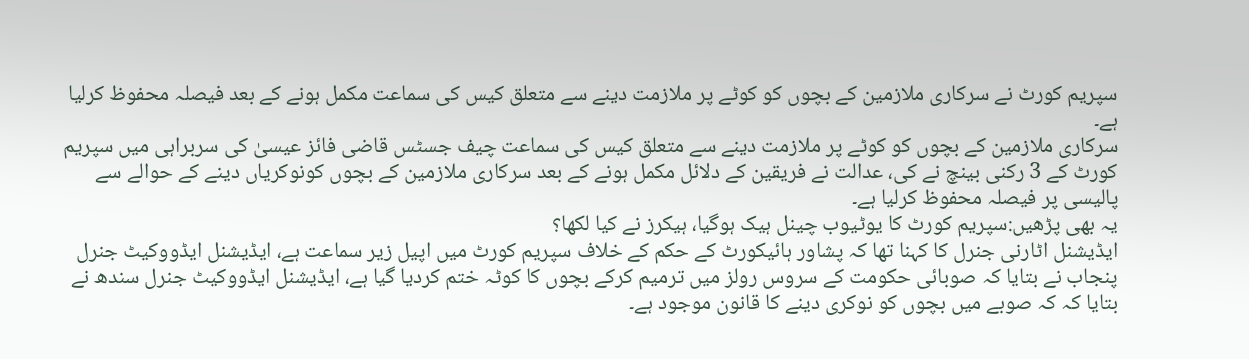سپریم کورٹ نے سرکاری ملازمین کے بچوں کو کوٹے پر ملازمت دینے سے متعلق کیس کی سماعت مکمل ہونے کے بعد فیصلہ محفوظ کرلیا ہے۔
سرکاری ملازمین کے بچوں کو کوٹے پر ملازمت دینے سے متعلق کیس کی سماعت چیف جسٹس قاضی فائز عیسیٰ کی سربراہی میں سپریم کورٹ کے 3 رکنی بینچ نے کی، عدالت نے فریقین کے دلائل مکمل ہونے کے بعد سرکاری ملازمین کے بچوں کونوکریاں دینے کے حوالے سے پالیسی پر فیصلہ محفوظ کرلیا ہے۔
یہ بھی پڑھیں:سپریم کورٹ کا یوٹیوب چینل ہیک ہوگیا، ہیکرز نے کیا لکھا؟
ایڈیشنل اٹارنی جنرل کا کہنا تھا کہ پشاور ہائیکورٹ کے حکم کے خلاف سپریم کورٹ میں اپیل زیر سماعت ہے، ایڈیشنل ایڈووکیٹ جنرل پنجاب نے بتایا کہ صوبائی حکومت کے سروس رولز میں ترمیم کرکے بچوں کا کوٹہ ختم کردیا گیا ہے، ایڈیشنل ایڈووکیٹ جنرل سندھ نے بتایا کہ کہ صوبے میں بچوں کو نوکری دینے کا قانون موجود ہے۔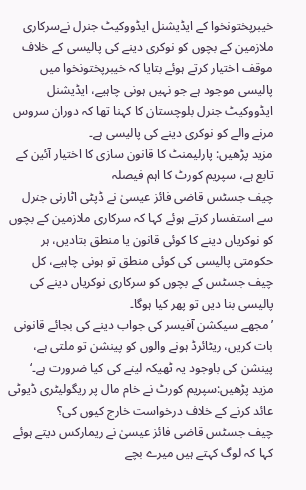خیبرپختونخوا کے ایڈیشنل ایڈووکیٹ جنرل نےسرکاری ملازمین کے بچوں کو نوکری دینے کی پالیسی کے خلاف موقف اختیار کرتے ہوئے بتایا کہ خیبرپختونخوا میں پالیسی موجود ہے جو نہیں ہونی چاہیے، ایڈیشنل ایڈووکیٹ جنرل بلوچستان کا کہنا تھا کہ دوران سروس مرنے والے کو نوکری دینے کی پالیسی ہے۔
مزید پڑھیں: پارلیمنٹ کا قانون سازی کا اختیار آئین کے تابع ہے، سپریم کورٹ کا اہم فیصلہ
چیف جسٹس قاضی فائز عیسیٰ نے ڈپٹی اٹارنی جنرل سے استفسار کرتے ہوئے کہا کہ سرکاری ملازمین کے بچوں کو نوکریاں دینے کا کوئی قانون یا منطق بتادیں، ہر حکومتی پالیسی کی کوئی منطق تو ہونی چاہیے، کل چیف جسٹس کے بچوں کو سرکاری نوکریاں دینے کی پالیسی بنا دیں تو پھر کیا ہوگا۔
’مجھے سیکشن آفیسر کی جواب دینے کی بجائے قانونی بات کریں، ریٹائرڈ ہونے والوں کو پینشن تو ملتی ہے، پینشن کی باوجود یہ ٹھیکہ لینے کی کیا ضرورت ہے۔‘
مزید پڑھیں:سپریم کورٹ نے خام مال پر ریگولیٹری ڈیوٹی عائد کرنے کے خلاف درخواست خارج کیوں کی؟
چیف جسٹس قاضی فائز عیسیٰ نے ریمارکس دیتے ہوئے کہا کہ لوگ کہتے ہیں میرے بچے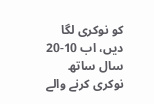کو نوکری لگا دیں، اب 10-20 سال ساتھ نوکری کرنے والے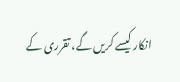انکار کیسے کریں گے، تقرری کے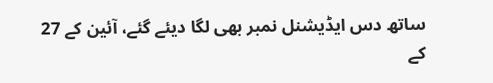ساتھ دس ایڈیشنل نمبر بھی لگا دیئے گئے، آئین کے 27 کے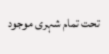تحت تمام شہری موجود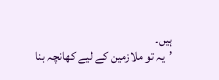ہیں۔
’یہ تو ملازمین کے لیے کھانچہ بنا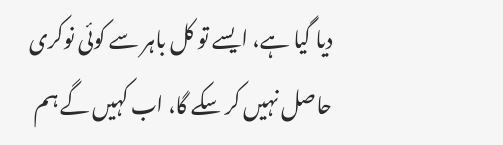دیا گیا ہے، ایسے تو کل باہر سے کوئی نوکری حاصل نہیں کر سکے گا، اب کہیں گے ہم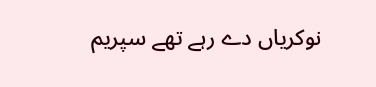نوکریاں دے رہے تھے سپریم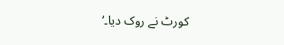کورٹ نے روک دیا۔‘